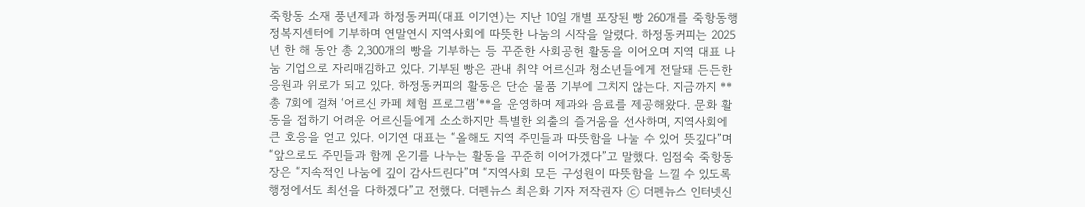죽항동 소재 풍년제과 하정동커피(대표 이기연)는 지난 10일 개별 포장된 빵 260개를 죽항동행정복지센터에 기부하며 연말연시 지역사회에 따뜻한 나눔의 시작을 알렸다. 하정동커피는 2025년 한 해 동안 총 2,300개의 빵을 기부하는 등 꾸준한 사회공헌 활동을 이어오며 지역 대표 나눔 기업으로 자리매김하고 있다. 기부된 빵은 관내 취약 어르신과 청소년들에게 전달돼 든든한 응원과 위로가 되고 있다. 하정동커피의 활동은 단순 물품 기부에 그치지 않는다. 지금까지 **총 7회에 걸쳐 ‘어르신 카페 체험 프로그램’**을 운영하며 제과와 음료를 제공해왔다. 문화 활동을 접하기 어려운 어르신들에게 소소하지만 특별한 외출의 즐거움을 선사하며, 지역사회에 큰 호응을 얻고 있다. 이기연 대표는 “올해도 지역 주민들과 따뜻함을 나눌 수 있어 뜻깊다”며 “앞으로도 주민들과 함께 온기를 나누는 활동을 꾸준히 이어가겠다”고 말했다. 임점숙 죽항동장은 “지속적인 나눔에 깊이 감사드린다”며 “지역사회 모든 구성원이 따뜻함을 느낄 수 있도록 행정에서도 최선을 다하겠다”고 전했다. 더펜뉴스 최은화 기자 저작권자 ⓒ 더펜뉴스 인터넷신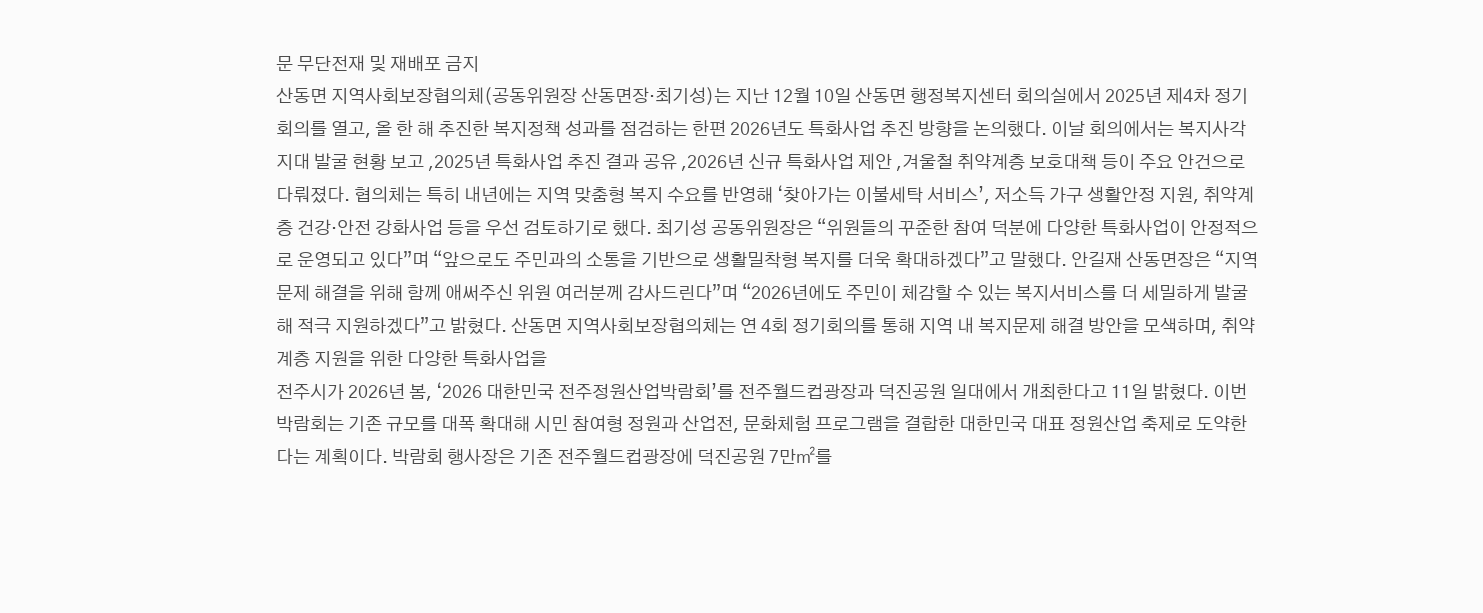문 무단전재 및 재배포 금지
산동면 지역사회보장협의체(공동위원장 산동면장·최기성)는 지난 12월 10일 산동면 행정복지센터 회의실에서 2025년 제4차 정기회의를 열고, 올 한 해 추진한 복지정책 성과를 점검하는 한편 2026년도 특화사업 추진 방향을 논의했다. 이날 회의에서는 복지사각지대 발굴 현황 보고 ,2025년 특화사업 추진 결과 공유 ,2026년 신규 특화사업 제안 ,겨울철 취약계층 보호대책 등이 주요 안건으로 다뤄졌다. 협의체는 특히 내년에는 지역 맞춤형 복지 수요를 반영해 ‘찾아가는 이불세탁 서비스’, 저소득 가구 생활안정 지원, 취약계층 건강·안전 강화사업 등을 우선 검토하기로 했다. 최기성 공동위원장은 “위원들의 꾸준한 참여 덕분에 다양한 특화사업이 안정적으로 운영되고 있다”며 “앞으로도 주민과의 소통을 기반으로 생활밀착형 복지를 더욱 확대하겠다”고 말했다. 안길재 산동면장은 “지역 문제 해결을 위해 함께 애써주신 위원 여러분께 감사드린다”며 “2026년에도 주민이 체감할 수 있는 복지서비스를 더 세밀하게 발굴해 적극 지원하겠다”고 밝혔다. 산동면 지역사회보장협의체는 연 4회 정기회의를 통해 지역 내 복지문제 해결 방안을 모색하며, 취약계층 지원을 위한 다양한 특화사업을
전주시가 2026년 봄, ‘2026 대한민국 전주정원산업박람회’를 전주월드컵광장과 덕진공원 일대에서 개최한다고 11일 밝혔다. 이번 박람회는 기존 규모를 대폭 확대해 시민 참여형 정원과 산업전, 문화체험 프로그램을 결합한 대한민국 대표 정원산업 축제로 도약한다는 계획이다. 박람회 행사장은 기존 전주월드컵광장에 덕진공원 7만㎡를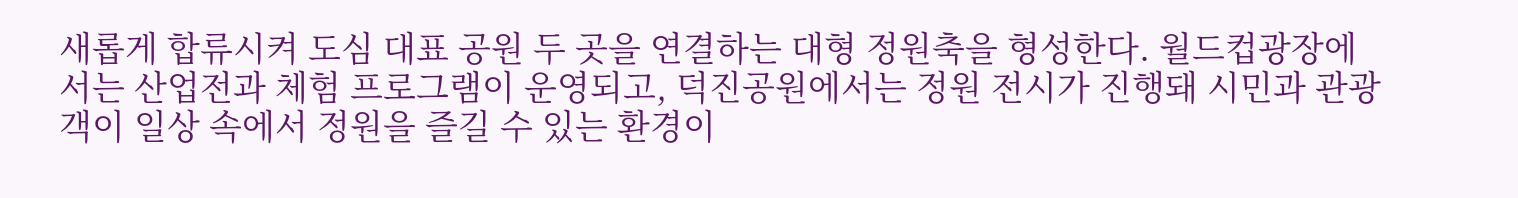새롭게 합류시켜 도심 대표 공원 두 곳을 연결하는 대형 정원축을 형성한다. 월드컵광장에서는 산업전과 체험 프로그램이 운영되고, 덕진공원에서는 정원 전시가 진행돼 시민과 관광객이 일상 속에서 정원을 즐길 수 있는 환경이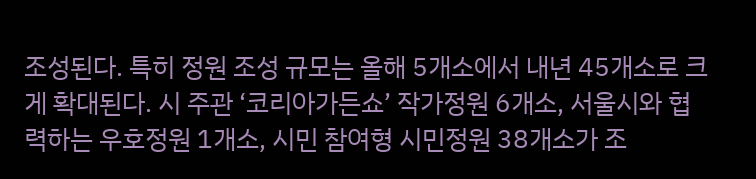조성된다. 특히 정원 조성 규모는 올해 5개소에서 내년 45개소로 크게 확대된다. 시 주관 ‘코리아가든쇼’ 작가정원 6개소, 서울시와 협력하는 우호정원 1개소, 시민 참여형 시민정원 38개소가 조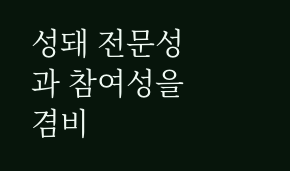성돼 전문성과 참여성을 겸비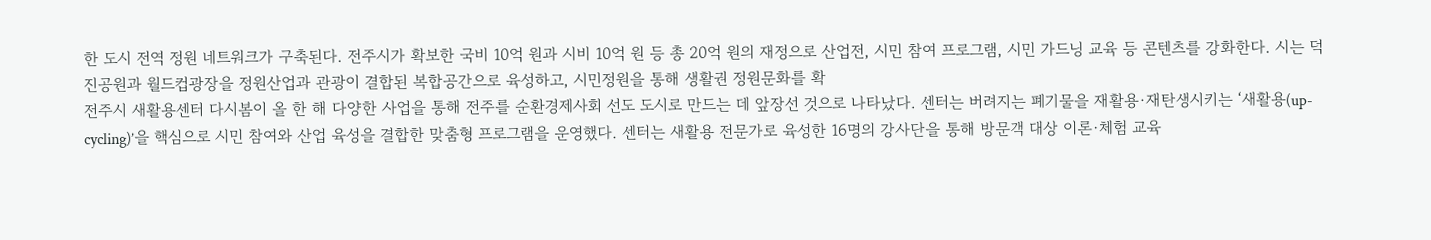한 도시 전역 정원 네트워크가 구축된다. 전주시가 확보한 국비 10억 원과 시비 10억 원 등 총 20억 원의 재정으로 산업전, 시민 참여 프로그램, 시민 가드닝 교육 등 콘텐츠를 강화한다. 시는 덕진공원과 월드컵광장을 정원산업과 관광이 결합된 복합공간으로 육성하고, 시민정원을 통해 생활권 정원문화를 확
전주시 새활용센터 다시봄이 올 한 해 다양한 사업을 통해 전주를 순환경제사회 선도 도시로 만드는 데 앞장선 것으로 나타났다. 센터는 버려지는 폐기물을 재활용·재탄생시키는 ‘새활용(up-cycling)’을 핵심으로 시민 참여와 산업 육성을 결합한 맞춤형 프로그램을 운영했다. 센터는 새활용 전문가로 육성한 16명의 강사단을 통해 방문객 대상 이론·체험 교육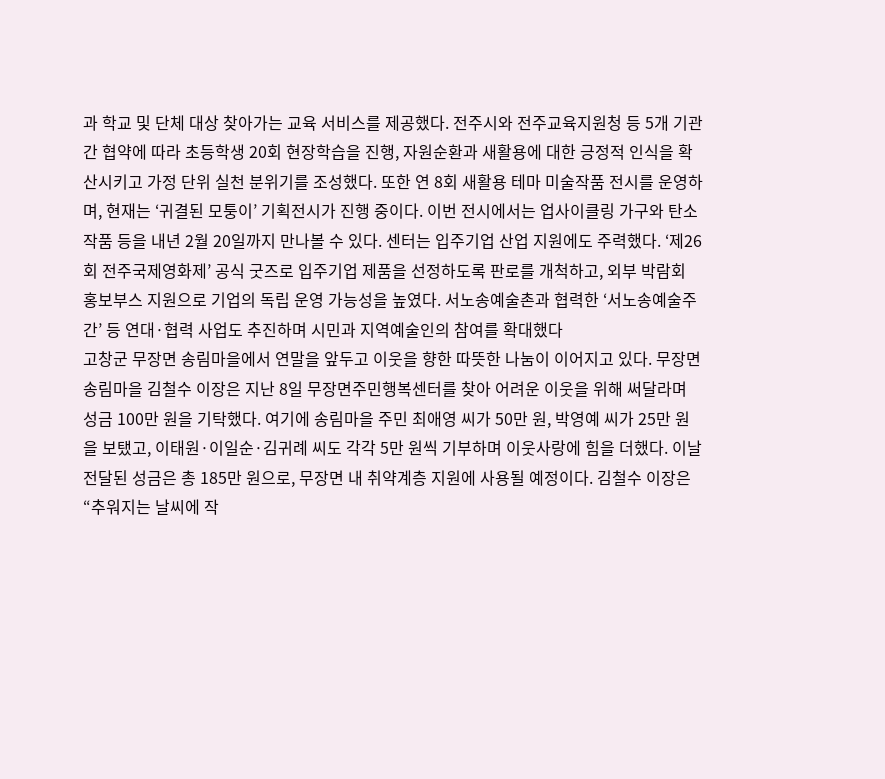과 학교 및 단체 대상 찾아가는 교육 서비스를 제공했다. 전주시와 전주교육지원청 등 5개 기관 간 협약에 따라 초등학생 20회 현장학습을 진행, 자원순환과 새활용에 대한 긍정적 인식을 확산시키고 가정 단위 실천 분위기를 조성했다. 또한 연 8회 새활용 테마 미술작품 전시를 운영하며, 현재는 ‘귀결된 모퉁이’ 기획전시가 진행 중이다. 이번 전시에서는 업사이클링 가구와 탄소 작품 등을 내년 2월 20일까지 만나볼 수 있다. 센터는 입주기업 산업 지원에도 주력했다. ‘제26회 전주국제영화제’ 공식 굿즈로 입주기업 제품을 선정하도록 판로를 개척하고, 외부 박람회 홍보부스 지원으로 기업의 독립 운영 가능성을 높였다. 서노송예술촌과 협력한 ‘서노송예술주간’ 등 연대·협력 사업도 추진하며 시민과 지역예술인의 참여를 확대했다
고창군 무장면 송림마을에서 연말을 앞두고 이웃을 향한 따뜻한 나눔이 이어지고 있다. 무장면 송림마을 김철수 이장은 지난 8일 무장면주민행복센터를 찾아 어려운 이웃을 위해 써달라며 성금 100만 원을 기탁했다. 여기에 송림마을 주민 최애영 씨가 50만 원, 박영예 씨가 25만 원을 보탰고, 이태원·이일순·김귀례 씨도 각각 5만 원씩 기부하며 이웃사랑에 힘을 더했다. 이날 전달된 성금은 총 185만 원으로, 무장면 내 취약계층 지원에 사용될 예정이다. 김철수 이장은 “추워지는 날씨에 작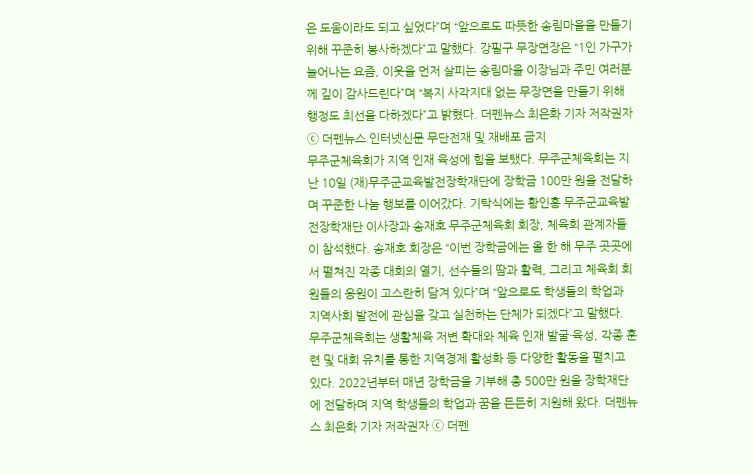은 도움이라도 되고 싶었다”며 “앞으로도 따뜻한 송림마을을 만들기 위해 꾸준히 봉사하겠다”고 말했다. 강필구 무장면장은 “1인 가구가 늘어나는 요즘, 이웃을 먼저 살피는 송림마을 이장님과 주민 여러분께 깊이 감사드린다”며 “복지 사각지대 없는 무장면을 만들기 위해 행정도 최선을 다하겠다”고 밝혔다. 더펜뉴스 최은화 기자 저작권자 ⓒ 더펜뉴스 인터넷신문 무단전재 및 재배포 금지
무주군체육회가 지역 인재 육성에 힘을 보탰다. 무주군체육회는 지난 10일 (재)무주군교육발전장학재단에 장학금 100만 원을 전달하며 꾸준한 나눔 행보를 이어갔다. 기탁식에는 황인홍 무주군교육발전장학재단 이사장과 송재호 무주군체육회 회장, 체육회 관계자들이 참석했다. 송재호 회장은 “이번 장학금에는 올 한 해 무주 곳곳에서 펼쳐진 각종 대회의 열기, 선수들의 땀과 활력, 그리고 체육회 회원들의 응원이 고스란히 담겨 있다”며 “앞으로도 학생들의 학업과 지역사회 발전에 관심을 갖고 실천하는 단체가 되겠다”고 말했다. 무주군체육회는 생활체육 저변 확대와 체육 인재 발굴·육성, 각종 훈련 및 대회 유치를 통한 지역경제 활성화 등 다양한 활동을 펼치고 있다. 2022년부터 매년 장학금을 기부해 총 500만 원을 장학재단에 전달하며 지역 학생들의 학업과 꿈을 든든히 지원해 왔다. 더펜뉴스 최은화 기자 저작권자 ⓒ 더펜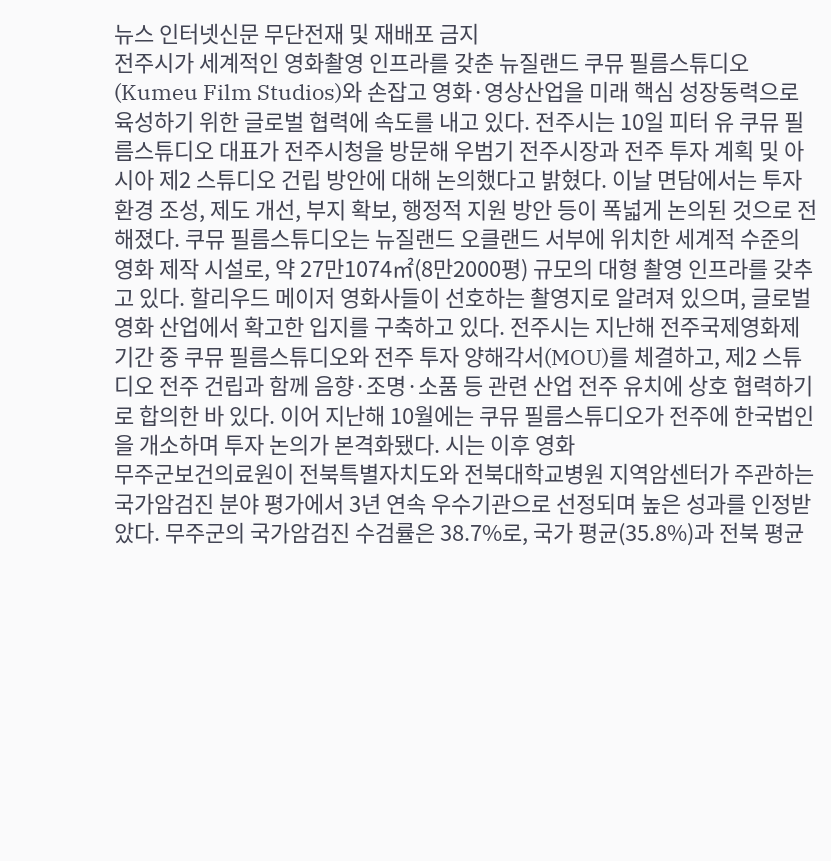뉴스 인터넷신문 무단전재 및 재배포 금지
전주시가 세계적인 영화촬영 인프라를 갖춘 뉴질랜드 쿠뮤 필름스튜디오(Kumeu Film Studios)와 손잡고 영화·영상산업을 미래 핵심 성장동력으로 육성하기 위한 글로벌 협력에 속도를 내고 있다. 전주시는 10일 피터 유 쿠뮤 필름스튜디오 대표가 전주시청을 방문해 우범기 전주시장과 전주 투자 계획 및 아시아 제2 스튜디오 건립 방안에 대해 논의했다고 밝혔다. 이날 면담에서는 투자 환경 조성, 제도 개선, 부지 확보, 행정적 지원 방안 등이 폭넓게 논의된 것으로 전해졌다. 쿠뮤 필름스튜디오는 뉴질랜드 오클랜드 서부에 위치한 세계적 수준의 영화 제작 시설로, 약 27만1074㎡(8만2000평) 규모의 대형 촬영 인프라를 갖추고 있다. 할리우드 메이저 영화사들이 선호하는 촬영지로 알려져 있으며, 글로벌 영화 산업에서 확고한 입지를 구축하고 있다. 전주시는 지난해 전주국제영화제 기간 중 쿠뮤 필름스튜디오와 전주 투자 양해각서(MOU)를 체결하고, 제2 스튜디오 전주 건립과 함께 음향·조명·소품 등 관련 산업 전주 유치에 상호 협력하기로 합의한 바 있다. 이어 지난해 10월에는 쿠뮤 필름스튜디오가 전주에 한국법인을 개소하며 투자 논의가 본격화됐다. 시는 이후 영화
무주군보건의료원이 전북특별자치도와 전북대학교병원 지역암센터가 주관하는 국가암검진 분야 평가에서 3년 연속 우수기관으로 선정되며 높은 성과를 인정받았다. 무주군의 국가암검진 수검률은 38.7%로, 국가 평균(35.8%)과 전북 평균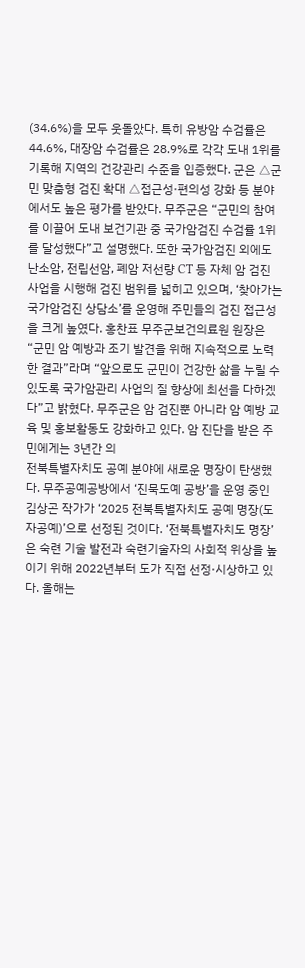(34.6%)을 모두 웃돌았다. 특히 유방암 수검률은 44.6%, 대장암 수검률은 28.9%로 각각 도내 1위를 기록해 지역의 건강관리 수준을 입증했다. 군은 △군민 맞춤형 검진 확대 △접근성·편의성 강화 등 분야에서도 높은 평가를 받았다. 무주군은 “군민의 참여를 이끌어 도내 보건기관 중 국가암검진 수검률 1위를 달성했다”고 설명했다. 또한 국가암검진 외에도 난소암, 전립선암, 폐암 저선량 CT 등 자체 암 검진 사업을 시행해 검진 범위를 넓히고 있으며, ‘찾아가는 국가암검진 상담소’를 운영해 주민들의 검진 접근성을 크게 높였다. 홍찬표 무주군보건의료원 원장은 “군민 암 예방과 조기 발견을 위해 지속적으로 노력한 결과”라며 “앞으로도 군민이 건강한 삶을 누릴 수 있도록 국가암관리 사업의 질 향상에 최선을 다하겠다”고 밝혔다. 무주군은 암 검진뿐 아니라 암 예방 교육 및 홍보활동도 강화하고 있다. 암 진단을 받은 주민에게는 3년간 의
전북특별자치도 공예 분야에 새로운 명장이 탄생했다. 무주공예공방에서 ‘진묵도예 공방’을 운영 중인 김상곤 작가가 ‘2025 전북특별자치도 공예 명장(도자공예)’으로 선정된 것이다. ‘전북특별자치도 명장’은 숙련 기술 발전과 숙련기술자의 사회적 위상을 높이기 위해 2022년부터 도가 직접 선정·시상하고 있다. 올해는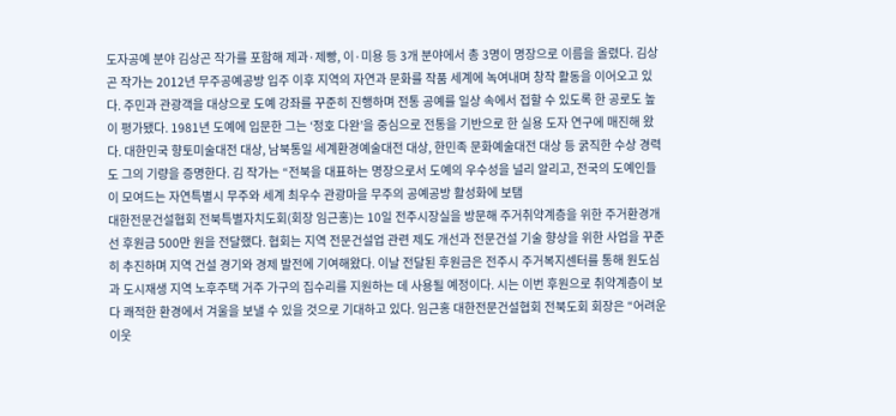도자공예 분야 김상곤 작가를 포함해 제과·제빵, 이·미용 등 3개 분야에서 총 3명이 명장으로 이름을 올렸다. 김상곤 작가는 2012년 무주공예공방 입주 이후 지역의 자연과 문화를 작품 세계에 녹여내며 창작 활동을 이어오고 있다. 주민과 관광객을 대상으로 도예 강좌를 꾸준히 진행하며 전통 공예를 일상 속에서 접할 수 있도록 한 공로도 높이 평가됐다. 1981년 도예에 입문한 그는 ‘정호 다완’을 중심으로 전통을 기반으로 한 실용 도자 연구에 매진해 왔다. 대한민국 향토미술대전 대상, 남북통일 세계환경예술대전 대상, 한민족 문화예술대전 대상 등 굵직한 수상 경력도 그의 기량을 증명한다. 김 작가는 “전북을 대표하는 명장으로서 도예의 우수성을 널리 알리고, 전국의 도예인들이 모여드는 자연특별시 무주와 세계 최우수 관광마을 무주의 공예공방 활성화에 보탬
대한전문건설협회 전북특별자치도회(회장 임근홍)는 10일 전주시장실을 방문해 주거취약계층을 위한 주거환경개선 후원금 500만 원을 전달했다. 협회는 지역 전문건설업 관련 제도 개선과 전문건설 기술 향상을 위한 사업을 꾸준히 추진하며 지역 건설 경기와 경제 발전에 기여해왔다. 이날 전달된 후원금은 전주시 주거복지센터를 통해 원도심과 도시재생 지역 노후주택 거주 가구의 집수리를 지원하는 데 사용될 예정이다. 시는 이번 후원으로 취약계층이 보다 쾌적한 환경에서 겨울을 보낼 수 있을 것으로 기대하고 있다. 임근홍 대한전문건설협회 전북도회 회장은 “어려운 이웃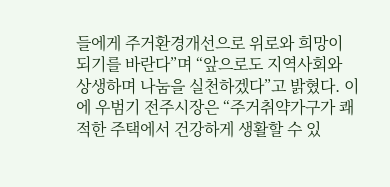들에게 주거환경개선으로 위로와 희망이 되기를 바란다”며 “앞으로도 지역사회와 상생하며 나눔을 실천하겠다”고 밝혔다. 이에 우범기 전주시장은 “주거취약가구가 쾌적한 주택에서 건강하게 생활할 수 있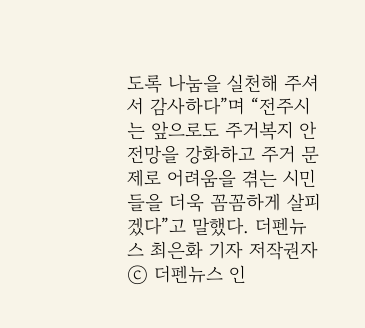도록 나눔을 실천해 주셔서 감사하다”며 “전주시는 앞으로도 주거복지 안전망을 강화하고 주거 문제로 어려움을 겪는 시민들을 더욱 꼼꼼하게 살피겠다”고 말했다. 더펜뉴스 최은화 기자 저작권자 ⓒ 더펜뉴스 인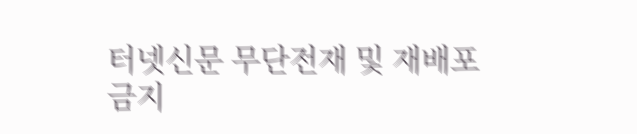터넷신문 무단전재 및 재배포 금지